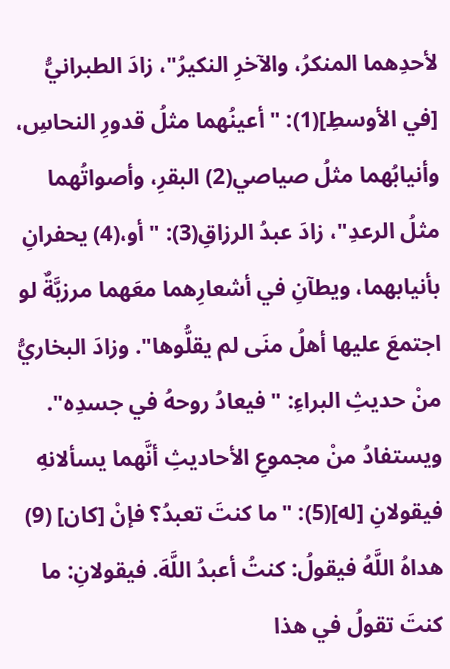لأحدِهما المنكرُ، والآخرِ النكيرُ"، زادَ الطبرانيُّ [في الأوسطِ](1): "أعينُهما مثلُ قدورِ النحاسِ، وأنيابُهما مثلُ صياصي(2) البقرِ، وأصواتُهما مثلُ الرعدِ"، زادَ عبدُ الرزاقِ(3): "أو،(4) يحفرانِ بأنيابهما، ويطآنِ في أشعارِهما معَهما مرزبَّةٌ لو اجتمعَ عليها أهلُ منَى لم يقلُّوها". وزادَ البخاريُّ منْ حديثِ البراءِ: "فيعادُ روحهُ في جسدِه".
ويستفادُ منْ مجموعِ الأحاديثِ أنَّهما يسألانهِ فيقولانِ [له](5): "ما كنتَ تعبدُ؟ فإنْ [كان] (9) هداهُ اللَّهُ فيقولُ: كنتُ أعبدُ اللَّهَ. فيقولانِ: ما كنتَ تقولُ في هذا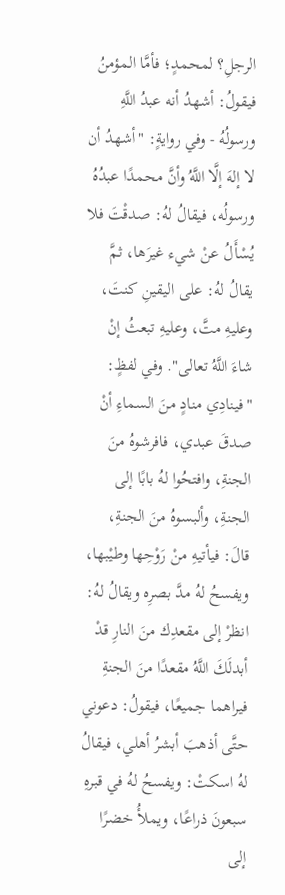الرجلِ؟ لمحمدٍ؛ فأمَّا المؤمنُ فيقولُ: أشهدُ أنه عبدُ اللَّهِ ورسولُهُ - وفي روايةٍ: "أشهدُ أن لا إلهَ إلَّا اللَّهُ وأنَّ محمدًا عبدُهُ ورسولُه، فيقالُ لهُ: صدقْتَ فلا يُسْأَلُ عنْ شيء غيرَها، ثمَّ يقالُ لهُ: على اليقينِ كنتَ، وعليهِ متَّ، وعليهِ تبعثُ إنْ شاءَ اللَّهُ تعالى". وفي لفظٍ: "فينادِي منادٍ منَ السماءِ أنْ صدقَ عبدي، فافرشوهُ منَ الجنةِ، وافتحُوا لهُ بابًا إلى الجنةِ، وألبسوهُ منَ الجنةِ، قالَ: فيأتيهِ منْ رَوْحِها وطيْبها، ويفسحُ لهُ مدَّ بصرِه ويقالُ لهُ: انظرْ إلى مقعدِك منَ النارِ قدْ أبدلَكَ اللَّهُ مقعدًا منَ الجنةِ فيراهما جميعًا، فيقولُ: دعوني حتَّى أذهبَ أبشرُ أهلي، فيقالُ لهُ اسكتْ: ويفسحُ لهُ في قبرهِ سبعونَ ذراعًا، ويملأُ خضرًا إلى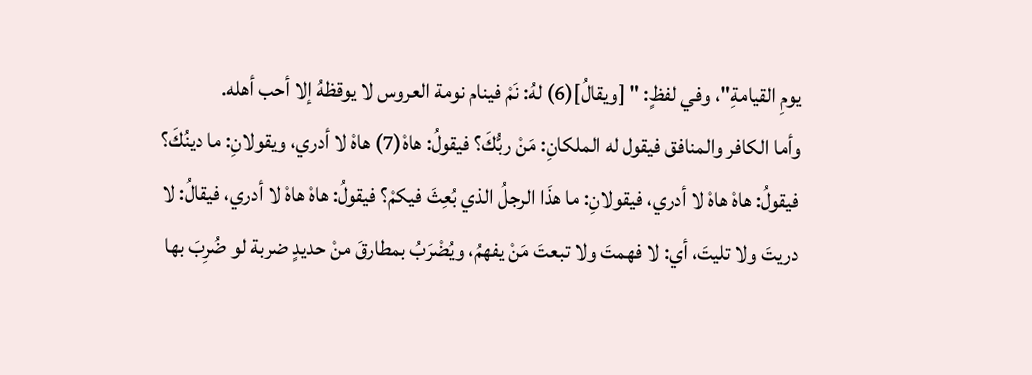يومِ القيامةِ"، وفي لفظٍ: " [ويقالُ](6) لهُ: نَمْ فينام نومة العروس لا يوقظهُ إلا أحب أهله.
وأما الكافر والمنافق فيقول له الملكانِ: مَنْ ربُّكَ؟ فيقولُ: هاهْ(7) هاهْ لا أدري، ويقولانِ: ما دينُكَ؟ فيقولُ: هاهْ هاهْ لا أدري، فيقولانِ: ما هذَا الرجلُ الذي بُعِثَ فيكمْ؟ فيقولُ: هاهْ هاهْ لا أدري، فيقالُ: لا دريتَ ولا تليتَ، أي: لا فهمتَ ولا تبعتَ مَنْ يفهمُ، ويُضْرَبُ بمطارقَ منْ حديدٍ ضربة لو ضُرِبَ بها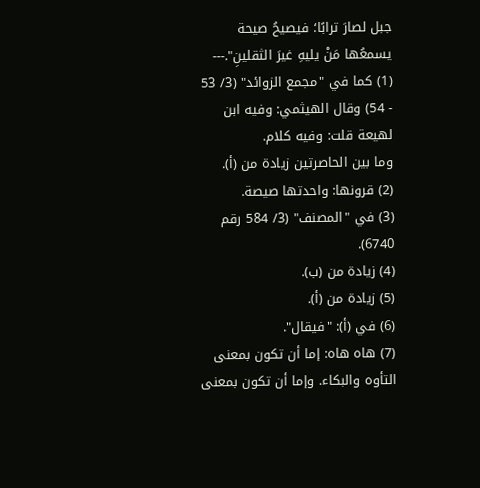جبل لصارَ ترابًا؛ فيصيحُ صيحة يسمعُها مَنْ يليهِ غيرَ الثقلينِ".---
(1) كما في "مجمع الزوائد" (3/ 53 - 54) وقال الهيثمي: وفيه ابن لهيعة قلت: وفيه كلام.
وما بين الحاصرتين زيادة من (أ).
(2) قرونها: واحدتها صيصة.
(3) في "المصنف" (3/ 584 رقم 6740).
(4) زيادة من (ب).
(5) زيادة من (أ).
(6) في (أ): "فيقال".
(7) هاه هاه: إما أن تكون بمعنى التأوه والبكاء. وإما أن تكون بمعنى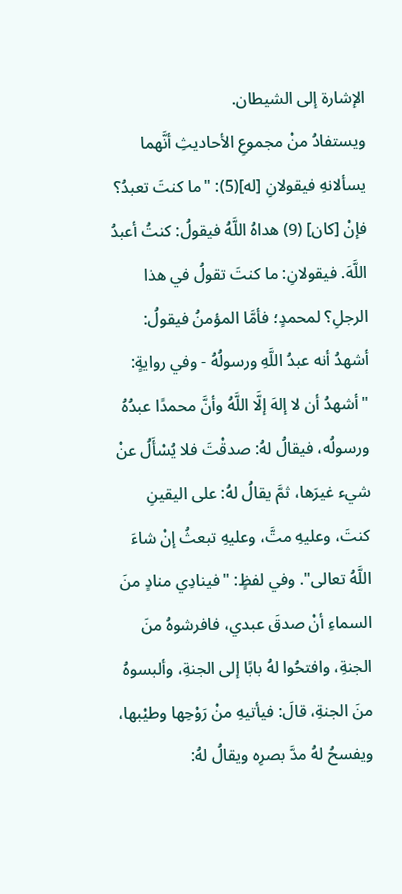الإشارة إلى الشيطان.
ويستفادُ منْ مجموعِ الأحاديثِ أنَّهما يسألانهِ فيقولانِ [له](5): "ما كنتَ تعبدُ؟ فإنْ [كان] (9) هداهُ اللَّهُ فيقولُ: كنتُ أعبدُ اللَّهَ. فيقولانِ: ما كنتَ تقولُ في هذا الرجلِ؟ لمحمدٍ؛ فأمَّا المؤمنُ فيقولُ: أشهدُ أنه عبدُ اللَّهِ ورسولُهُ - وفي روايةٍ: "أشهدُ أن لا إلهَ إلَّا اللَّهُ وأنَّ محمدًا عبدُهُ ورسولُه، فيقالُ لهُ: صدقْتَ فلا يُسْأَلُ عنْ شيء غيرَها، ثمَّ يقالُ لهُ: على اليقينِ كنتَ، وعليهِ متَّ، وعليهِ تبعثُ إنْ شاءَ اللَّهُ تعالى". وفي لفظٍ: "فينادِي منادٍ منَ السماءِ أنْ صدقَ عبدي، فافرشوهُ منَ الجنةِ، وافتحُوا لهُ بابًا إلى الجنةِ، وألبسوهُ منَ الجنةِ، قالَ: فيأتيهِ منْ رَوْحِها وطيْبها، ويفسحُ لهُ مدَّ بصرِه ويقالُ لهُ: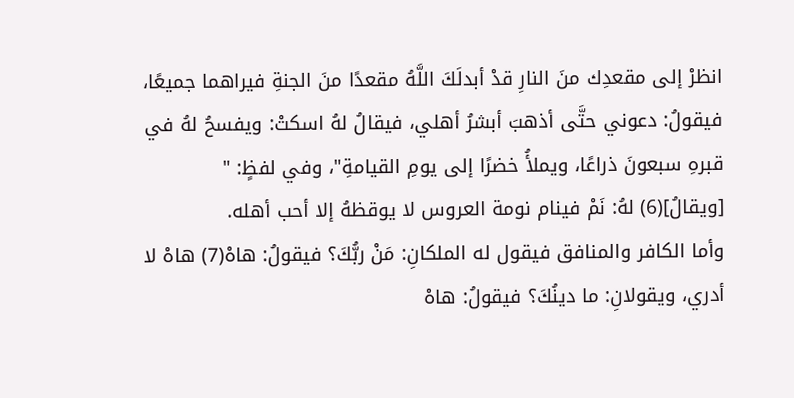انظرْ إلى مقعدِك منَ النارِ قدْ أبدلَكَ اللَّهُ مقعدًا منَ الجنةِ فيراهما جميعًا، فيقولُ: دعوني حتَّى أذهبَ أبشرُ أهلي، فيقالُ لهُ اسكتْ: ويفسحُ لهُ في قبرهِ سبعونَ ذراعًا، ويملأُ خضرًا إلى يومِ القيامةِ"، وفي لفظٍ: " [ويقالُ](6) لهُ: نَمْ فينام نومة العروس لا يوقظهُ إلا أحب أهله.
وأما الكافر والمنافق فيقول له الملكانِ: مَنْ ربُّكَ؟ فيقولُ: هاهْ(7) هاهْ لا أدري، ويقولانِ: ما دينُكَ؟ فيقولُ: هاهْ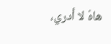هاهْ لا أدري،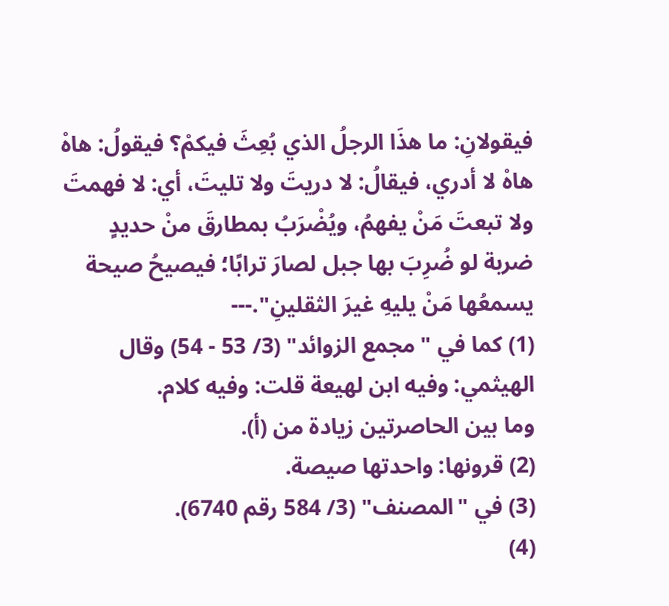فيقولانِ: ما هذَا الرجلُ الذي بُعِثَ فيكمْ؟ فيقولُ: هاهْ هاهْ لا أدري، فيقالُ: لا دريتَ ولا تليتَ، أي: لا فهمتَ ولا تبعتَ مَنْ يفهمُ، ويُضْرَبُ بمطارقَ منْ حديدٍ ضربة لو ضُرِبَ بها جبل لصارَ ترابًا؛ فيصيحُ صيحة يسمعُها مَنْ يليهِ غيرَ الثقلينِ".---
(1) كما في "مجمع الزوائد" (3/ 53 - 54) وقال الهيثمي: وفيه ابن لهيعة قلت: وفيه كلام.
وما بين الحاصرتين زيادة من (أ).
(2) قرونها: واحدتها صيصة.
(3) في "المصنف" (3/ 584 رقم 6740).
(4)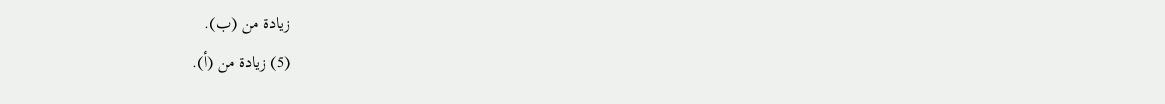زيادة من (ب).
(5) زيادة من (أ).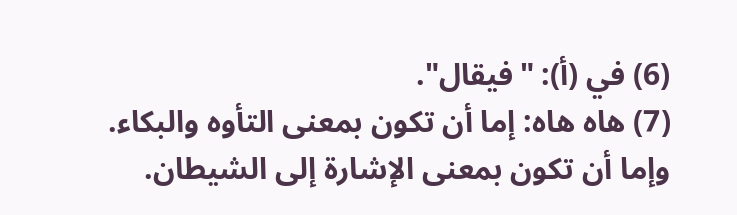(6) في (أ): "فيقال".
(7) هاه هاه: إما أن تكون بمعنى التأوه والبكاء. وإما أن تكون بمعنى الإشارة إلى الشيطان.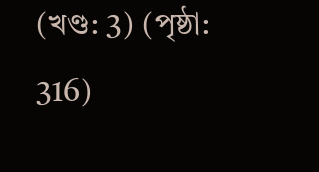(খণ্ড: 3) (পৃষ্ঠা: 316)